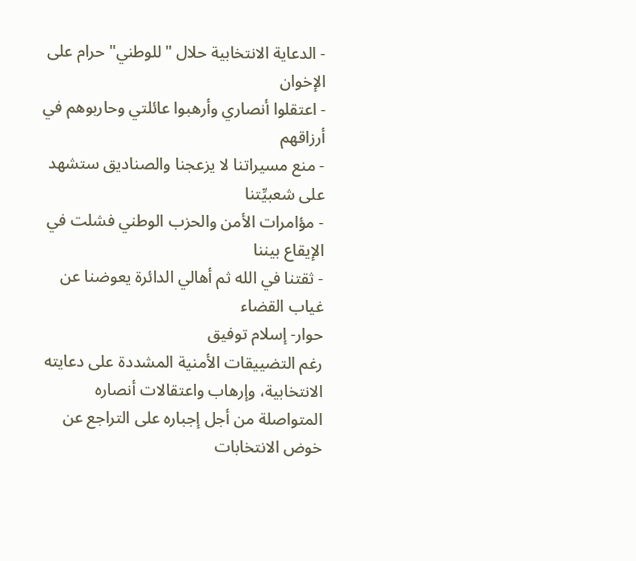- الدعاية الانتخابية حلال "للوطني" حرام على الإخوان
- اعتقلوا أنصاري وأرهبوا عائلتي وحاربوهم في أرزاقهم
- منع مسيراتنا لا يزعجنا والصناديق ستشهد على شعبيِّتنا
- مؤامرات الأمن والحزب الوطني فشلت في الإيقاع بيننا
- ثقتنا في الله ثم أهالي الدائرة يعوضنا عن غياب القضاء
حوار- إسلام توفيق
رغم التضييقات الأمنية المشددة على دعايته الانتخابية، وإرهاب واعتقالات أنصاره المتواصلة من أجل إجباره على التراجع عن خوض الانتخابات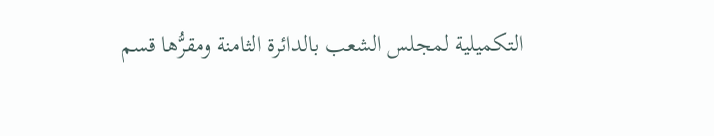التكميلية لمجلس الشعب بالدائرة الثامنة ومقرُّها قسم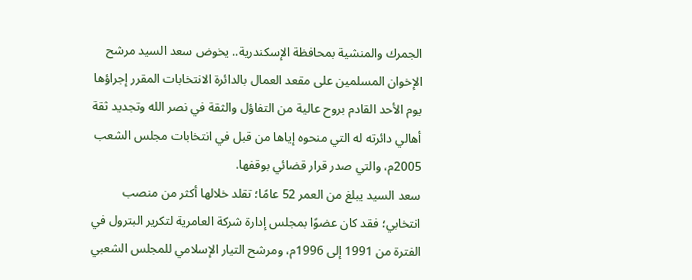الجمرك والمنشية بمحافظة الإسكندرية.. يخوض سعد السيد مرشح الإخوان المسلمين على مقعد العمال بالدائرة الانتخابات المقرر إجراؤها يوم الأحد القادم بروح عالية من التفاؤل والثقة في نصر الله وتجديد ثقة أهالي دائرته له التي منحوه إياها من قبل في انتخابات مجلس الشعب 2005م، والتي صدر قرار قضائي بوقفها.
سعد السيد يبلغ من العمر 52 عامًا؛ تقلد خلالها أكثر من منصب انتخابي؛ فقد كان عضوًا بمجلس إدارة شركة العامرية لتكرير البترول في الفترة من 1991 إلى 1996م، ومرشح التيار الإسلامي للمجلس الشعبي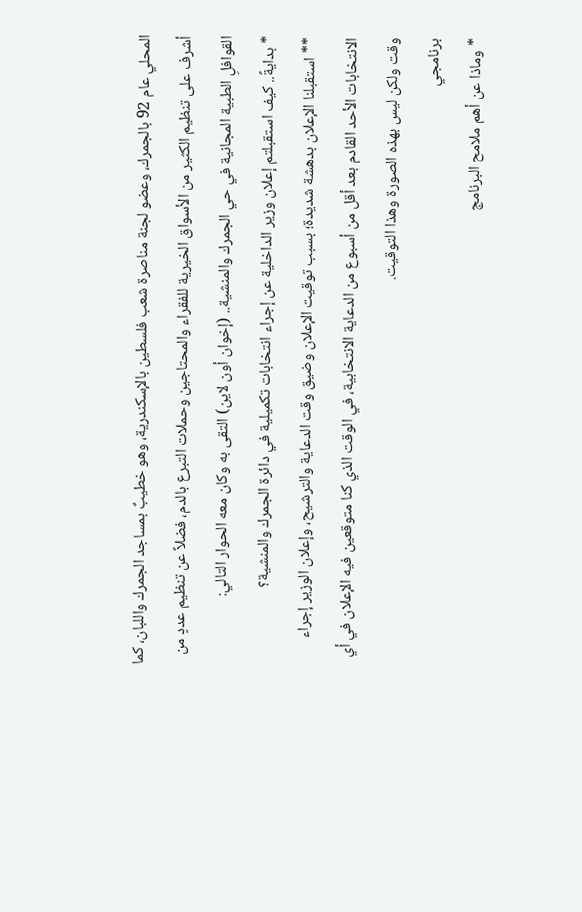المحلي عام 92 بالجمرك، وعضو لجنة مناصرة شعب فلسطين بالإسكندرية، وهو خطيبٌ بمساجد الجمرك واللبان، كما أشرف على تنظيم الكثير من الأسواق الخيرية للفقراء والمحتاجين وحملات التبرع بالدم، فضلاً عن تنظيم عددٍ من القوافلِ الطبية المجانية في حي الجمرك والمنشية.. (إخوان أون لاين) التقى به وكان معه الحوار التالي:
* بدايةً.. كيف استقبلتم إعلان وزير الداخلية عن إجراء انتخابات تكميلية في دائرة الجمرك والمنشية؟
** استقبلنا الإعلان بدهشة شديدة؛ بسبب توقيت الإعلان وضيق وقت الدعاية والترشيح، وإعلان الوزير إجراء الانتخابات الأحد القادم بعد أقل من أسبوع من الدعاية الانتخابية، في الوقت الذي كنا متوقعين فيه الإعلان في أي وقت ولكن ليس بهذه الصورة وهذا التوقيت.
برنامجي
* وماذا عن أهم ملامح البرنامج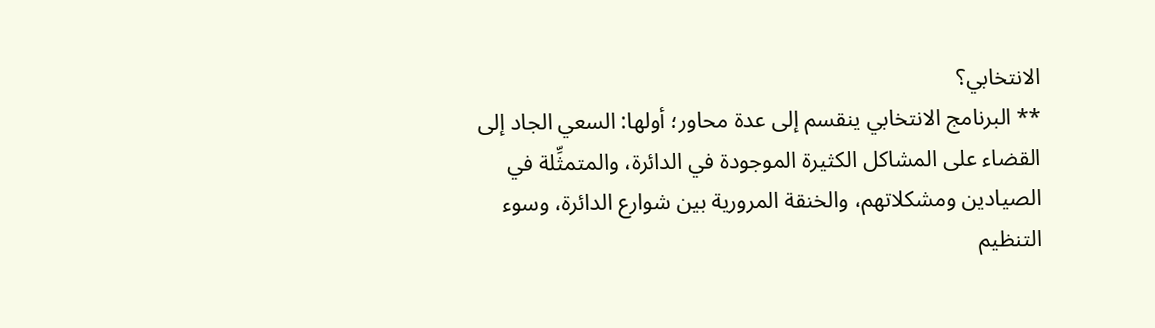الانتخابي؟
** البرنامج الانتخابي ينقسم إلى عدة محاور؛ أولها: السعي الجاد إلى القضاء على المشاكل الكثيرة الموجودة في الدائرة، والمتمثِّلة في الصيادين ومشكلاتهم، والخنقة المرورية بين شوارع الدائرة، وسوء التنظيم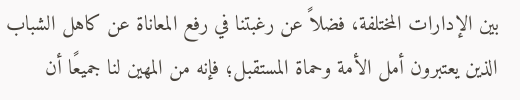بين الإدارات المختلفة، فضلاً عن رغبتنا في رفع المعاناة عن كاهل الشباب الذين يعتبرون أمل الأمة وحماة المستقبل؛ فإنه من المهين لنا جميعًا أن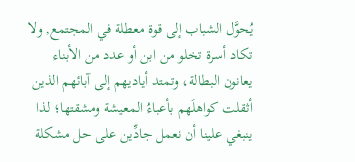يُحوَّل الشباب إلى قوة معطلة في المجتمع, ولا تكاد أسرة تخلو من ابن أو عدد من الأبناء يعانون البطالة، وتمتد أياديهم إلى آبائهم الذين أثقلت كواهلَهم بأعباءُ المعيشة ومشقتها؛ لذا ينبغي علينا أن نعمل جادِّين على حل مشكلة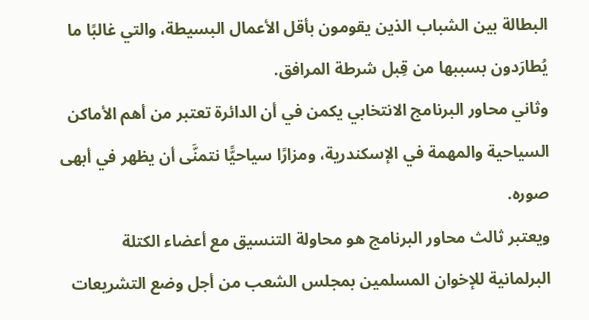البطالة بين الشباب الذين يقومون بأقل الأعمال البسيطة، والتي غالبًا ما يُطارَدون بسببها من قِبل شرطة المرافق.
وثاني محاور البرنامج الانتخابي يكمن في أن الدائرة تعتبر من أهم الأماكن السياحية والمهمة في الإسكندرية، ومزارًا سياحيًّا نتمنَّى أن يظهر في أبهى صوره.
ويعتبر ثالث محاور البرنامج هو محاولة التنسيق مع أعضاء الكتلة البرلمانية للإخوان المسلمين بمجلس الشعب من أجل وضع التشريعات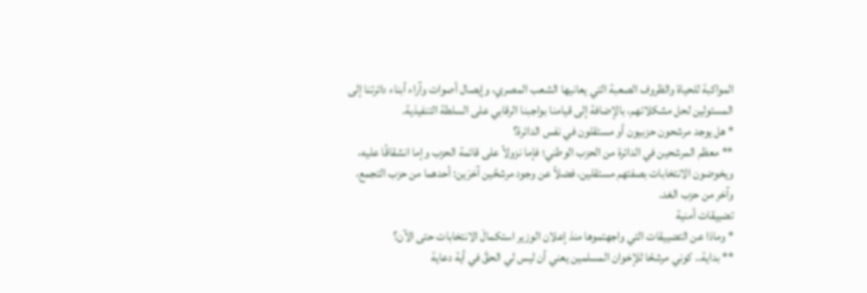المواكبة للحياة والظروف الصعبة التي يعانيها الشعب المصري، وإيصال أصوات وآراء أبناء دائرتنا إلى المسئولين لحل مشكلاتهم، بالإضافة إلى قيامنا بواجبنا الرقابي على السلطة التنفيذية.
* هل يوجد مرشحون حزبيون أو مستقلون في نفس الدائرة؟
** معظم المرشحين في الدائرة من الحزب الوطني؛ فإما نزولاً على قائمة الحزب وإما انشقاقًا عليه، ويخوضون الانتخابات بصفتهم مستقلين، فضلاً عن وجود مرشحَّين آخرَين: أحدهما من حزب التجمع، وآخر من حزب الغد.
تضييقات أمنية
* وماذا عن التضييقات التي واجهتموها منذ إعلان الوزير استكمالَ الانتخابات حتى الآن؟
** بداية.. كوني مرشحًا للإخوان المسلمين يعني أن ليس لي الحقَّ في أية دعاية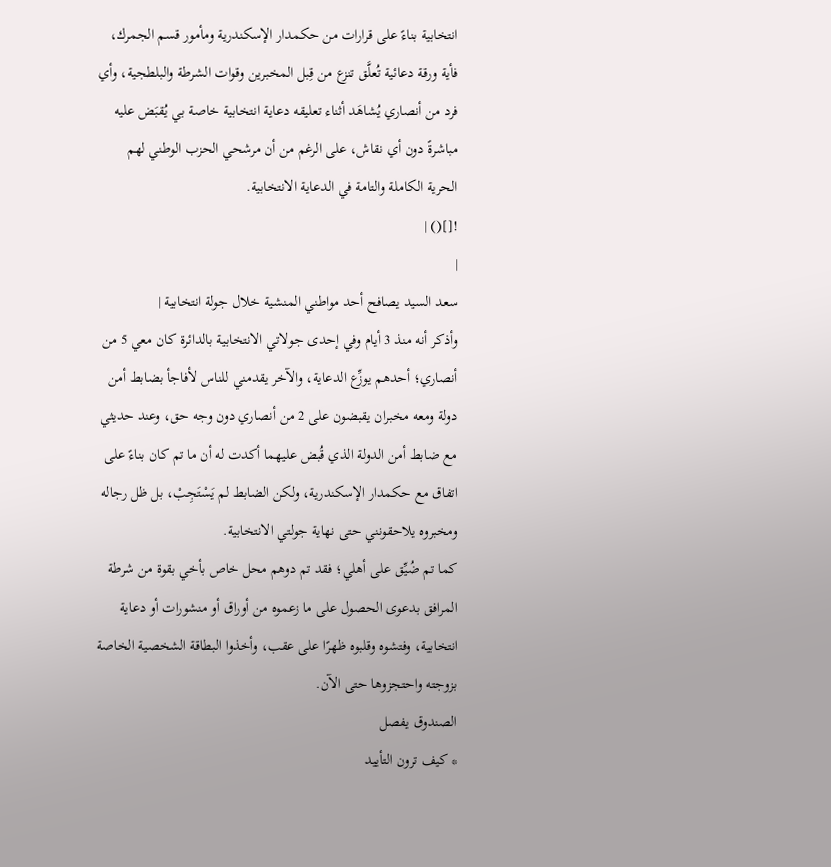انتخابية بناءً على قرارات من حكمدار الإسكندرية ومأمور قسم الجمرك، فأية ورقة دعائية تُعلَّق تنزع من قِبل المخبرين وقوات الشرطة والبلطجية، وأي فرد من أنصاري يُشاهَد أثناء تعليقه دعاية انتخابية خاصة بي يُقبَض عليه مباشرةً دون أي نقاش، على الرغم من أن مرشحي الحزب الوطني لهم الحرية الكاملة والتامة في الدعاية الانتخابية.
![]() |
|
سعد السيد يصافح أحد مواطني المنشية خلال جولة انتخابية |
وأذكر أنه منذ 3 أيام وفي إحدى جولاتي الانتخابية بالدائرة كان معي 5 من أنصاري؛ أحدهم يوزِّع الدعاية، والآخر يقدمني للناس لأفاجأ بضابط أمن دولة ومعه مخبران يقبضون على 2 من أنصاري دون وجه حق، وعند حديثي مع ضابط أمن الدولة الذي قُبض عليهما أكدت له أن ما تم كان بناءً على اتفاق مع حكمدار الإسكندرية، ولكن الضابط لم يَسْتَجِبْ، بل ظل رجاله ومخبروه يلاحقونني حتى نهاية جولتي الانتخابية.
كما تم ضُيِّق على أهلي؛ فقد تم دوهم محل خاص بأخي بقوة من شرطة المرافق بدعوى الحصول على ما زعموه من أوراق أو منشورات أو دعاية انتخابية، وفتشوه وقلبوه ظهرًا على عقب، وأخذوا البطاقة الشخصية الخاصة بزوجته واحتجزوها حتى الآن.
الصندوق يفصل
* كيف ترون التأييد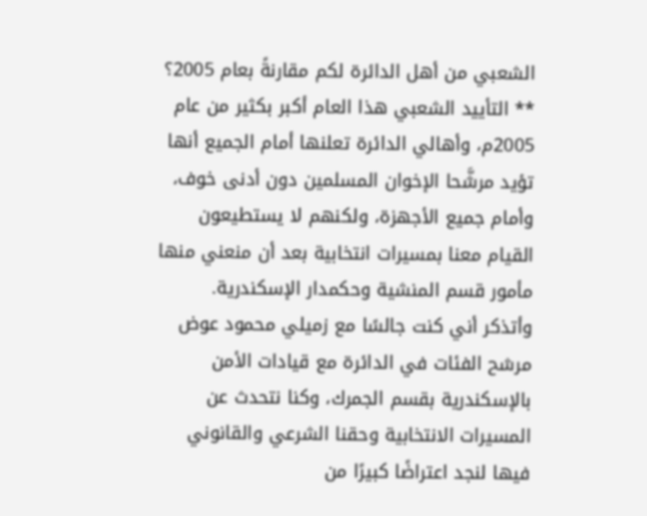الشعبي من أهل الدائرة لكم مقارنةً بعام 2005؟
** التأييد الشعبي هذا العام أكبر بكثير من عام 2005م، وأهالي الدائرة تعلنها أمام الجميع أنها تؤيد مرشَّحا الإخوان المسلمين دون أدنى خوف، وأمام جميع الأجهزة، ولكنهم لا يستطيعون القيام معنا بمسيرات انتخابية بعد أن منعني منها مأمور قسم المنشية وحكمدار الإسكندرية.
وأتذكر أني كنت جالسًا مع زميلي محمود عوض مرشح الفئات في الدائرة مع قيادات الأمن بالإسكندرية بقسم الجمرك، وكنا نتحدث عن المسيرات الانتخابية وحقنا الشرعي والقانوني فيها لنجد اعتراضًا كبيرًا من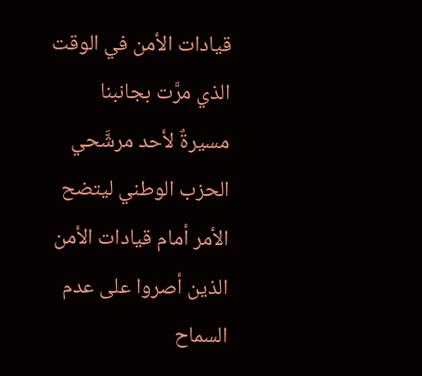قيادات الأمن في الوقت الذي مرَّت بجانبنا مسيرةٌ لأحد مرشَّحي الحزب الوطني ليتضح الأمر أمام قيادات الأمن الذين أصروا على عدم السماح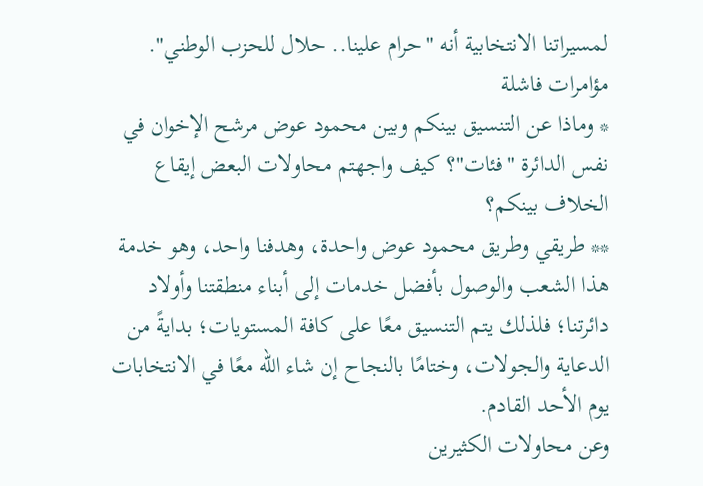لمسيراتنا الانتخابية أنه "حرام علينا.. حلال للحزب الوطني".
مؤامرات فاشلة
* وماذا عن التنسيق بينكم وبين محمود عوض مرشح الإخوان في نفس الدائرة "فئات"؟ كيف واجهتم محاولات البعض إيقاع الخلاف بينكم؟
** طريقي وطريق محمود عوض واحدة، وهدفنا واحد، وهو خدمة هذا الشعب والوصول بأفضل خدمات إلى أبناء منطقتنا وأولاد دائرتنا؛ فلذلك يتم التنسيق معًا على كافة المستويات؛ بدايةً من الدعاية والجولات، وختامًا بالنجاح إن شاء الله معًا في الانتخابات يوم الأحد القادم.
وعن محاولات الكثيرين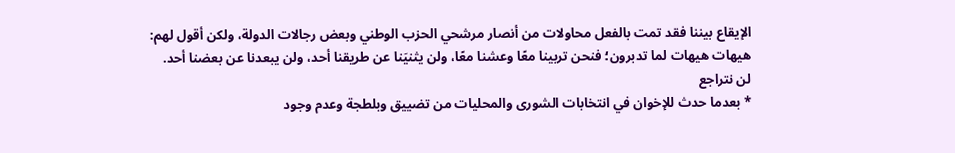الإيقاع بيننا فقد تمت بالفعل محاولات من أنصار مرشحي الحزب الوطني وبعض رجالات الدولة، ولكن أقول لهم: هيهات هيهات لما تدبرون؛ فنحن تربينا معًا وعشنا معًا، ولن يثنيَنا عن طريقنا أحد، ولن يبعدنا عن بعضنا أحد.
لن نتراجع
* بعدما حدث للإخوان في انتخابات الشورى والمحليات من تضييق وبلطجة وعدم وجود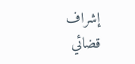إشراف قضائي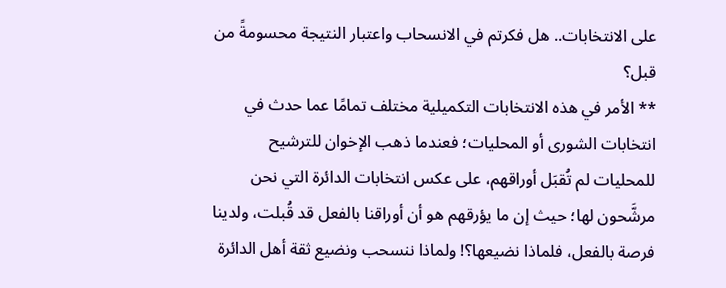على الانتخابات.. هل فكرتم في الانسحاب واعتبار النتيجة محسومةً من قبل؟
** الأمر في هذه الانتخابات التكميلية مختلف تمامًا عما حدث في انتخابات الشورى أو المحليات؛ فعندما ذهب الإخوان للترشيح للمحليات لم تُقبَل أوراقهم، على عكس انتخابات الدائرة التي نحن مرشَّحون لها؛ حيث إن ما يؤرقهم هو أن أوراقنا بالفعل قد قُبلت، ولدينا فرصة بالفعل، فلماذا نضيعها؟! ولماذا ننسحب ونضيع ثقة أهل الدائرة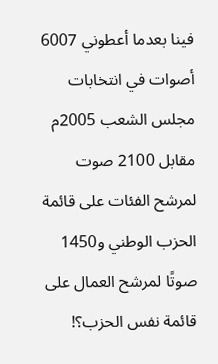فينا بعدما أعطوني 6007 أصوات في انتخابات مجلس الشعب 2005م مقابل 2100 صوت لمرشح الفئات على قائمة الحزب الوطني و1450 صوتًا لمرشح العمال على قائمة نفس الحزب؟!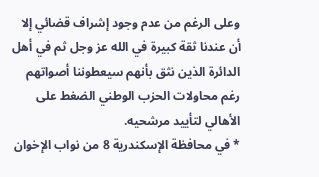وعلى الرغم من عدم وجود إشراف قضائي إلا أن عندنا ثقة كبيرة في الله عز وجل ثم في أهل الدائرة الذين نثق بأنهم سيعطوننا أصواتهم رغم محاولات الحزب الوطني الضغط على الأهالي لتأييد مرشحيه.
* في محافظة الإسكندرية 8 من نواب الإخوان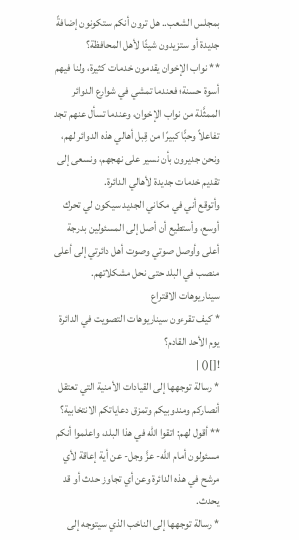بمجلس الشعب.. هل ترون أنكم ستكونون إضافةً جديدة أو ستزيدون شيئًا لأهل المحافظة؟
** نواب الإخوان يقدمون خدمات كثيرة، ولنا فيهم أسوة حسنة؛ فعندما تمشي في شوارع الدوائر الممثَّلة من نواب الإخوان، وعندما تسأل عنهم تجد تفاعلاً وحبًّا كبيرًا من قِبل أهالي هذه الدوائر لهم، ونحن جديرون بأن نسير على نهجهم، ونسعى إلى تقديم خدمات جديدة لأهالي الدائرة.
وأتوقع أني في مكاني الجديد سيكون لي تحرك أوسع، وأستطيع أن أصل إلى المسئولين بدرجة أعلى وأوصل صوتي وصوت أهل دائرتي إلى أعلى منصب في البلد حتى نحل مشكلاتهم.
سيناريوهات الاقتراع
* كيف تقرءون سيناريوهات التصويت في الدائرة يوم الأحد القادم؟
![]() |
* رسالة توجهها إلى القيادات الأمنية التي تعتقل أنصاركم ومندوبيكم وتمزق دعاياتكم الانتخابية؟
** أقول لهم: اتقوا الله في هذا البلد، واعلموا أنكم مسئولون أمام الله- عزَّ وجل- عن أية إعاقة لأي مرشح في هذه الدائرة وعن أي تجاوز حدث أو قد يحدث.
* رسالة توجهها إلى الناخب الذي سيتوجه إلى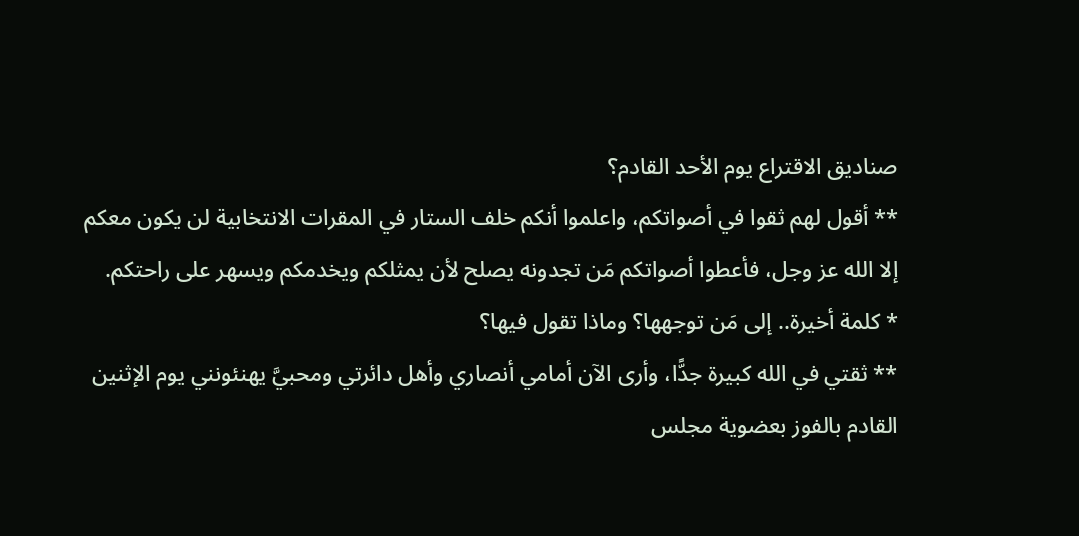صناديق الاقتراع يوم الأحد القادم؟
** أقول لهم ثقوا في أصواتكم، واعلموا أنكم خلف الستار في المقرات الانتخابية لن يكون معكم إلا الله عز وجل، فأعطوا أصواتكم مَن تجدونه يصلح لأن يمثلكم ويخدمكم ويسهر على راحتكم.
* كلمة أخيرة.. إلى مَن توجهها؟ وماذا تقول فيها؟
** ثقتي في الله كبيرة جدًّا، وأرى الآن أمامي أنصاري وأهل دائرتي ومحبيَّ يهنئونني يوم الإثنين القادم بالفوز بعضوية مجلس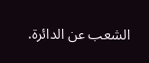الشعب عن الدائرة.